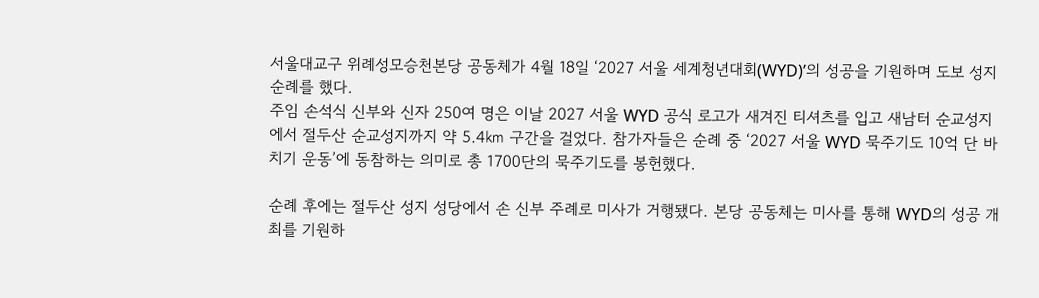서울대교구 위례성모승천본당 공동체가 4월 18일 ‘2027 서울 세계청년대회(WYD)’의 성공을 기원하며 도보 성지순례를 했다.
주임 손석식 신부와 신자 250여 명은 이날 2027 서울 WYD 공식 로고가 새겨진 티셔츠를 입고 새남터 순교성지에서 절두산 순교성지까지 약 5.4㎞ 구간을 걸었다. 참가자들은 순례 중 ‘2027 서울 WYD 묵주기도 10억 단 바치기 운동’에 동참하는 의미로 총 1700단의 묵주기도를 봉헌했다.

순례 후에는 절두산 성지 성당에서 손 신부 주례로 미사가 거행됐다. 본당 공동체는 미사를 통해 WYD의 성공 개최를 기원하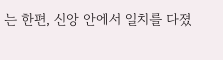는 한편, 신앙 안에서 일치를 다졌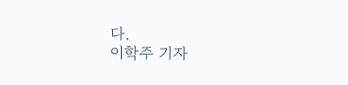다.
이학주 기자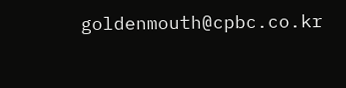goldenmouth@cpbc.co.kr